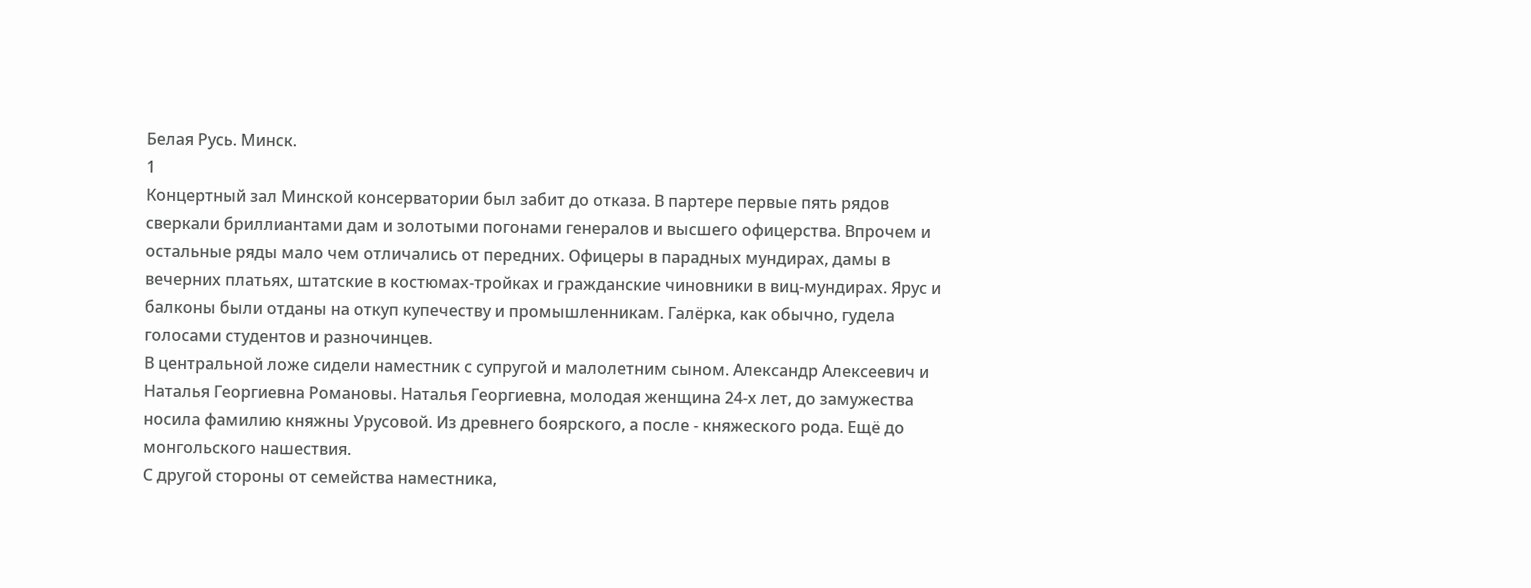Белая Русь. Минск.
1
Концертный зал Минской консерватории был забит до отказа. В партере первые пять рядов сверкали бриллиантами дам и золотыми погонами генералов и высшего офицерства. Впрочем и остальные ряды мало чем отличались от передних. Офицеры в парадных мундирах, дамы в вечерних платьях, штатские в костюмах-тройках и гражданские чиновники в виц-мундирах. Ярус и балконы были отданы на откуп купечеству и промышленникам. Галёрка, как обычно, гудела голосами студентов и разночинцев.
В центральной ложе сидели наместник с супругой и малолетним сыном. Александр Алексеевич и Наталья Георгиевна Романовы. Наталья Георгиевна, молодая женщина 24-х лет, до замужества носила фамилию княжны Урусовой. Из древнего боярского, а после - княжеского рода. Ещё до монгольского нашествия.
С другой стороны от семейства наместника,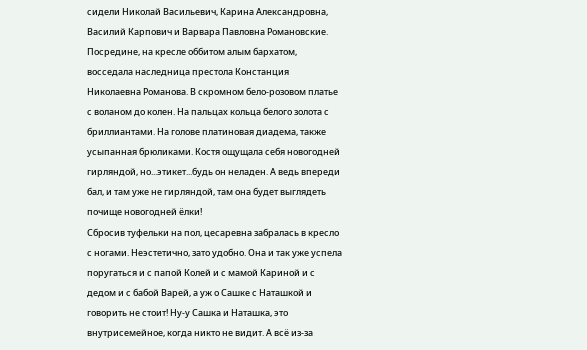сидели Николай Васильевич, Карина Александровна, Василий Карпович и Варвара Павловна Романовские. Посредине, на кресле оббитом алым бархатом, восседала наследница престола Констанция Николаевна Романова. В скромном бело-розовом платье с воланом до колен. На пальцах кольца белого золота с бриллиантами. На голове платиновая диадема, также усыпанная брюликами. Костя ощущала себя новогодней гирляндой, но...этикет...будь он неладен. А ведь впереди бал, и там уже не гирляндой, там она будет выглядеть почище новогодней ёлки!
Сбросив туфельки на пол, цесаревна забралась в кресло с ногами. Неэстетично, зато удобно. Она и так уже успела поругаться и с папой Колей и с мамой Кариной и с дедом и с бабой Варей, а уж о Сашке с Наташкой и говорить не стоит! Ну-у Сашка и Наташка, это внутрисемейное, когда никто не видит. А всё из-за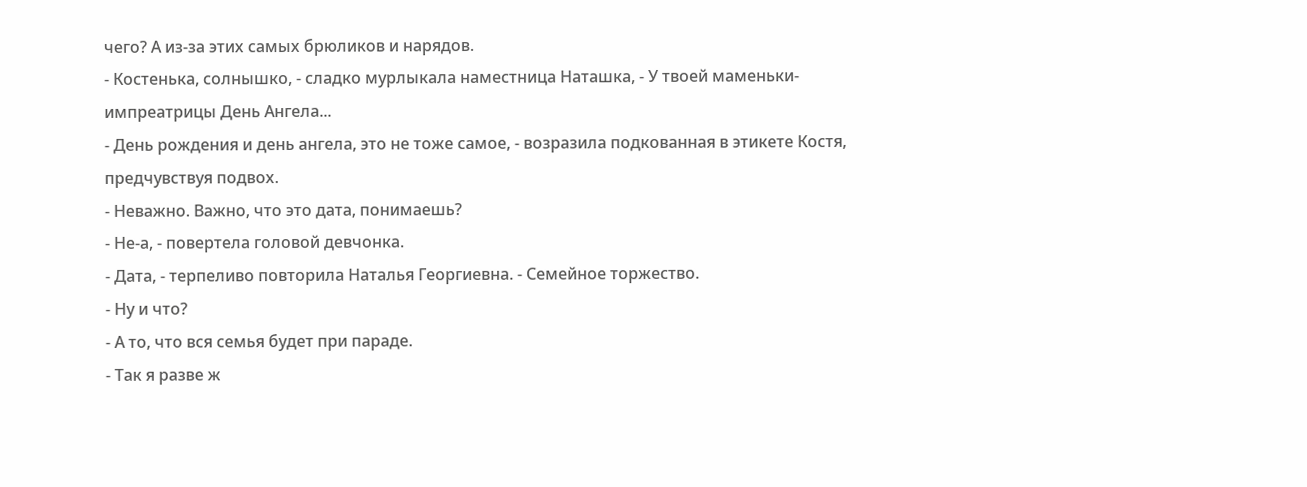чего? А из-за этих самых брюликов и нарядов.
- Костенька, солнышко, - сладко мурлыкала наместница Наташка, - У твоей маменьки-импреатрицы День Ангела...
- День рождения и день ангела, это не тоже самое, - возразила подкованная в этикете Костя, предчувствуя подвох.
- Неважно. Важно, что это дата, понимаешь?
- Не-а, - повертела головой девчонка.
- Дата, - терпеливо повторила Наталья Георгиевна. - Семейное торжество.
- Ну и что?
- А то, что вся семья будет при параде.
- Так я разве ж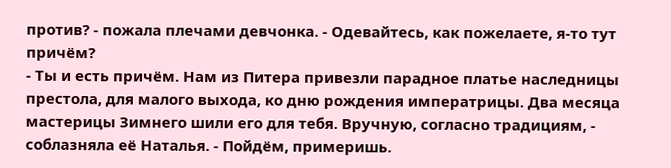против? - пожала плечами девчонка. - Одевайтесь, как пожелаете, я-то тут причём?
- Ты и есть причём. Нам из Питера привезли парадное платье наследницы престола, для малого выхода, ко дню рождения императрицы. Два месяца мастерицы Зимнего шили его для тебя. Вручную, согласно традициям, - соблазняла её Наталья. - Пойдём, примеришь.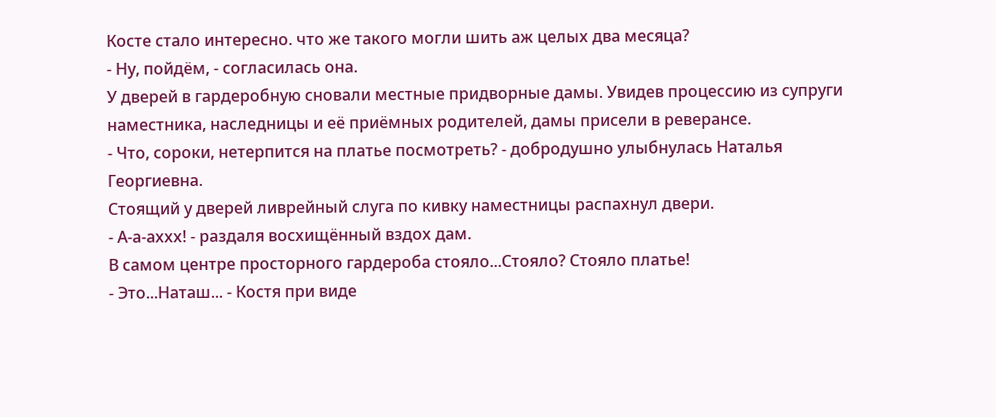Косте стало интересно. что же такого могли шить аж целых два месяца?
- Ну, пойдём, - согласилась она.
У дверей в гардеробную сновали местные придворные дамы. Увидев процессию из супруги наместника, наследницы и её приёмных родителей, дамы присели в реверансе.
- Что, сороки, нетерпится на платье посмотреть? - добродушно улыбнулась Наталья Георгиевна.
Стоящий у дверей ливрейный слуга по кивку наместницы распахнул двери.
- А-а-аххх! - раздаля восхищённый вздох дам.
В самом центре просторного гардероба стояло...Стояло? Стояло платье!
- Это...Наташ... - Костя при виде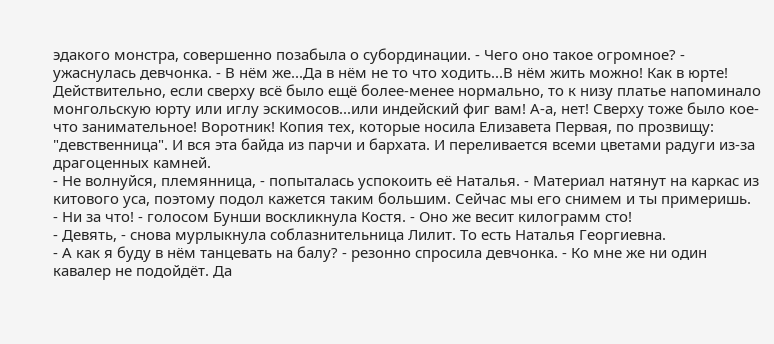эдакого монстра, совершенно позабыла о субординации. - Чего оно такое огромное? - ужаснулась девчонка. - В нём же...Да в нём не то что ходить...В нём жить можно! Как в юрте!
Действительно, если сверху всё было ещё более-менее нормально, то к низу платье напоминало монгольскую юрту или иглу эскимосов...или индейский фиг вам! А-а, нет! Сверху тоже было кое-что занимательное! Воротник! Копия тех, которые носила Елизавета Первая, по прозвищу: "девственница". И вся эта байда из парчи и бархата. И переливается всеми цветами радуги из-за драгоценных камней.
- Не волнуйся, племянница, - попыталась успокоить её Наталья. - Материал натянут на каркас из китового уса, поэтому подол кажется таким большим. Сейчас мы его снимем и ты примеришь.
- Ни за что! - голосом Бунши воскликнула Костя. - Оно же весит килограмм сто!
- Девять, - снова мурлыкнула соблазнительница Лилит. То есть Наталья Георгиевна.
- А как я буду в нём танцевать на балу? - резонно спросила девчонка. - Ко мне же ни один кавалер не подойдёт. Да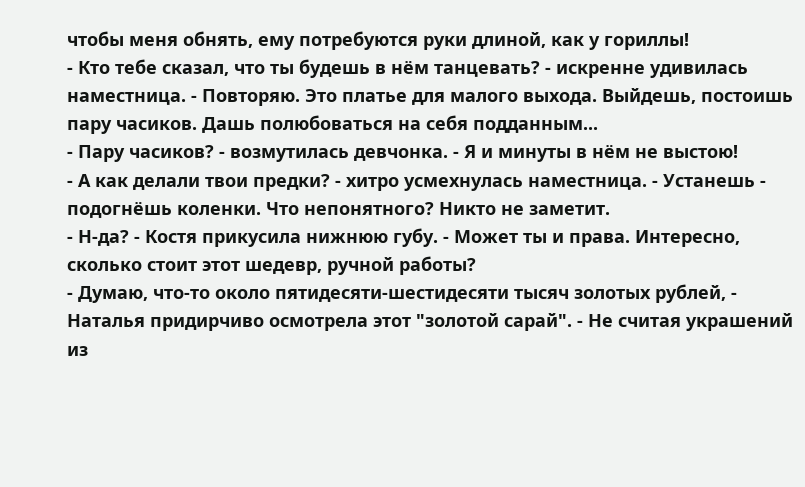чтобы меня обнять, ему потребуются руки длиной, как у гориллы!
- Кто тебе сказал, что ты будешь в нём танцевать? - искренне удивилась наместница. - Повторяю. Это платье для малого выхода. Выйдешь, постоишь пару часиков. Дашь полюбоваться на себя подданным...
- Пару часиков? - возмутилась девчонка. - Я и минуты в нём не выстою!
- А как делали твои предки? - хитро усмехнулась наместница. - Устанешь - подогнёшь коленки. Что непонятного? Никто не заметит.
- Н-да? - Костя прикусила нижнюю губу. - Может ты и права. Интересно, сколько стоит этот шедевр, ручной работы?
- Думаю, что-то около пятидесяти-шестидесяти тысяч золотых рублей, - Наталья придирчиво осмотрела этот "золотой сарай". - Не считая украшений из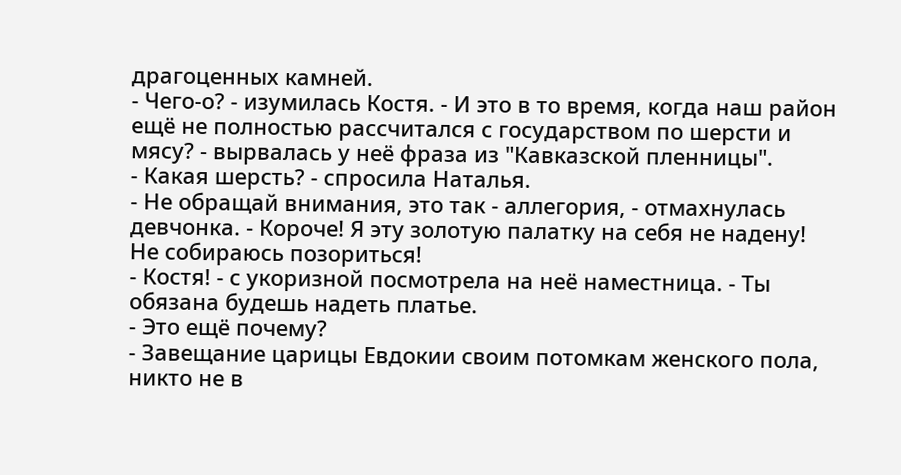драгоценных камней.
- Чего-о? - изумилась Костя. - И это в то время, когда наш район ещё не полностью рассчитался с государством по шерсти и мясу? - вырвалась у неё фраза из "Кавказской пленницы".
- Какая шерсть? - спросила Наталья.
- Не обращай внимания, это так - аллегория, - отмахнулась девчонка. - Короче! Я эту золотую палатку на себя не надену! Не собираюсь позориться!
- Костя! - с укоризной посмотрела на неё наместница. - Ты обязана будешь надеть платье.
- Это ещё почему?
- Завещание царицы Евдокии своим потомкам женского пола, никто не в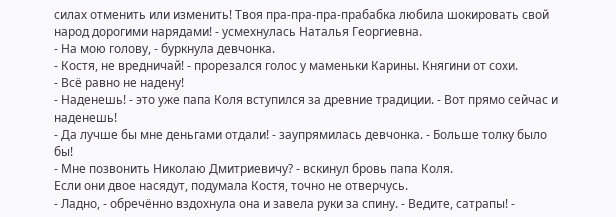силах отменить или изменить! Твоя пра-пра-пра-прабабка любила шокировать свой народ дорогими нарядами! - усмехнулась Наталья Георгиевна.
- На мою голову, - буркнула девчонка.
- Костя, не вредничай! - прорезался голос у маменьки Карины. Княгини от сохи.
- Всё равно не надену!
- Наденешь! - это уже папа Коля вступился за древние традиции. - Вот прямо сейчас и наденешь!
- Да лучше бы мне деньгами отдали! - заупрямилась девчонка. - Больше толку было бы!
- Мне позвонить Николаю Дмитриевичу? - вскинул бровь папа Коля.
Если они двое насядут, подумала Костя, точно не отверчусь.
- Ладно, - обречённо вздохнула она и завела руки за спину. - Ведите, сатрапы! -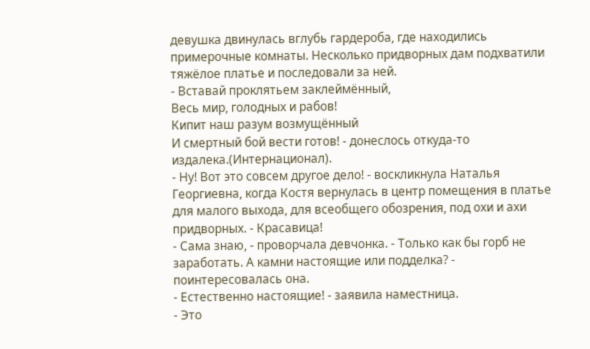девушка двинулась вглубь гардероба, где находились примерочные комнаты. Несколько придворных дам подхватили тяжёлое платье и последовали за ней.
- Вставай проклятьем заклеймённый,
Весь мир, голодных и рабов!
Кипит наш разум возмущённый
И смертный бой вести готов! - донеслось откуда-то издалека.(Интернационал).
- Ну! Вот это совсем другое дело! - воскликнула Наталья Георгиевна, когда Костя вернулась в центр помещения в платье для малого выхода, для всеобщего обозрения, под охи и ахи придворных. - Красавица!
- Сама знаю, - проворчала девчонка. - Только как бы горб не заработать. А камни настоящие или подделка? - поинтересовалась она.
- Естественно настоящие! - заявила наместница.
- Это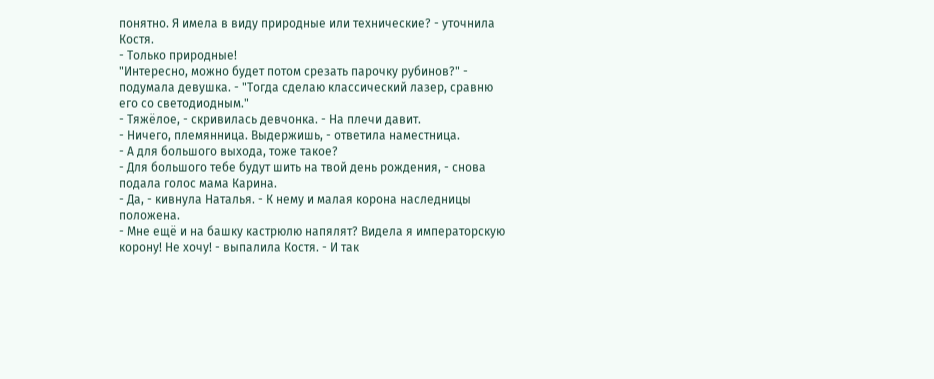понятно. Я имела в виду природные или технические? - уточнила Костя.
- Только природные!
"Интересно, можно будет потом срезать парочку рубинов?" - подумала девушка. - "Тогда сделаю классический лазер, сравню его со светодиодным."
- Тяжёлое, - скривилась девчонка. - На плечи давит.
- Ничего, племянница. Выдержишь, - ответила наместница.
- А для большого выхода, тоже такое?
- Для большого тебе будут шить на твой день рождения, - снова подала голос мама Карина.
- Да, - кивнула Наталья. - К нему и малая корона наследницы положена.
- Мне ещё и на башку кастрюлю напялят? Видела я императорскую корону! Не хочу! - выпалила Костя. - И так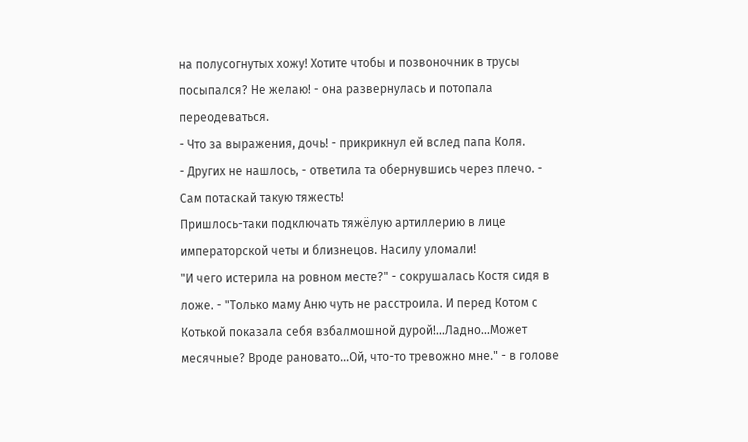на полусогнутых хожу! Хотите чтобы и позвоночник в трусы посыпался? Не желаю! - она развернулась и потопала переодеваться.
- Что за выражения, дочь! - прикрикнул ей вслед папа Коля.
- Других не нашлось, - ответила та обернувшись через плечо. - Сам потаскай такую тяжесть!
Пришлось-таки подключать тяжёлую артиллерию в лице императорской четы и близнецов. Насилу уломали!
"И чего истерила на ровном месте?" - сокрушалась Костя сидя в ложе. - "Только маму Аню чуть не расстроила. И перед Котом с Котькой показала себя взбалмошной дурой!...Ладно...Может месячные? Вроде рановато...Ой, что-то тревожно мне." - в голове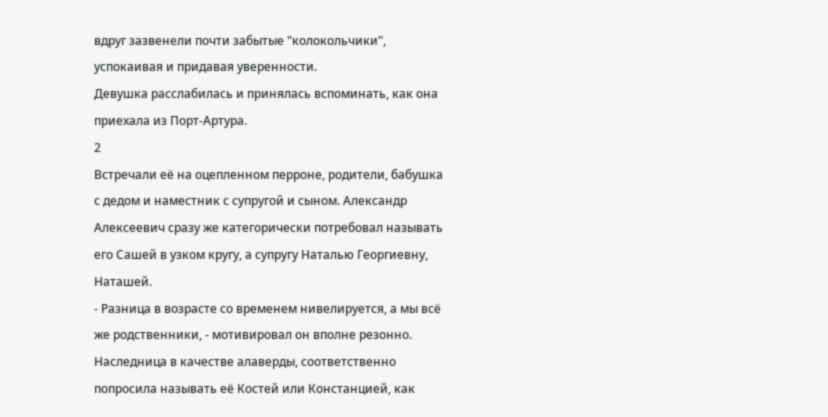вдруг зазвенели почти забытые "колокольчики", успокаивая и придавая уверенности.
Девушка расслабилась и принялась вспоминать, как она приехала из Порт-Артура.
2
Встречали её на оцепленном перроне, родители, бабушка с дедом и наместник с супругой и сыном. Александр Алексеевич сразу же категорически потребовал называть его Сашей в узком кругу, а супругу Наталью Георгиевну, Наташей.
- Разница в возрасте со временем нивелируется, а мы всё же родственники, - мотивировал он вполне резонно.
Наследница в качестве алаверды, соответственно попросила называть её Костей или Констанцией, как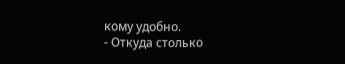кому удобно.
- Откуда столько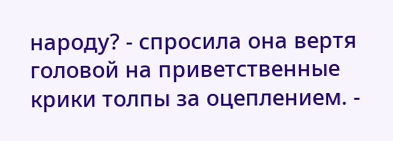народу? - спросила она вертя головой на приветственные крики толпы за оцеплением. -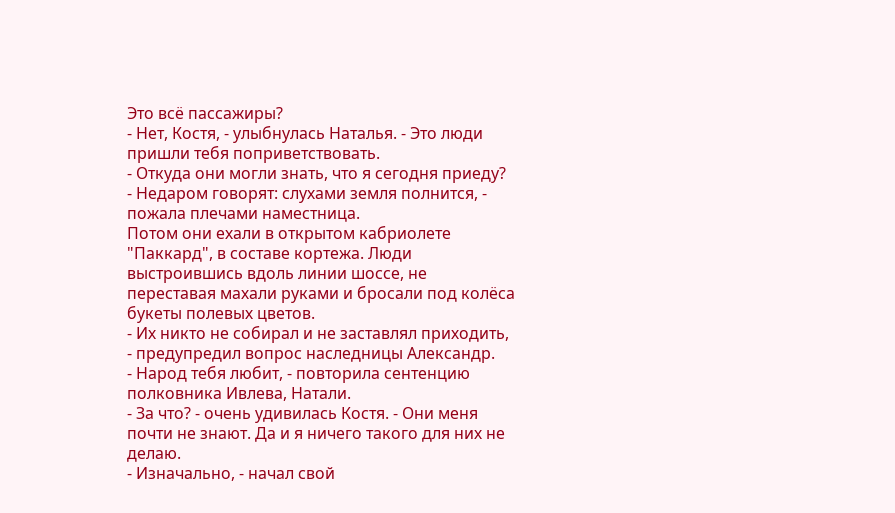Это всё пассажиры?
- Нет, Костя, - улыбнулась Наталья. - Это люди пришли тебя поприветствовать.
- Откуда они могли знать, что я сегодня приеду?
- Недаром говорят: слухами земля полнится, - пожала плечами наместница.
Потом они ехали в открытом кабриолете "Паккард", в составе кортежа. Люди выстроившись вдоль линии шоссе, не переставая махали руками и бросали под колёса букеты полевых цветов.
- Их никто не собирал и не заставлял приходить, - предупредил вопрос наследницы Александр.
- Народ тебя любит, - повторила сентенцию полковника Ивлева, Натали.
- За что? - очень удивилась Костя. - Они меня почти не знают. Да и я ничего такого для них не делаю.
- Изначально, - начал свой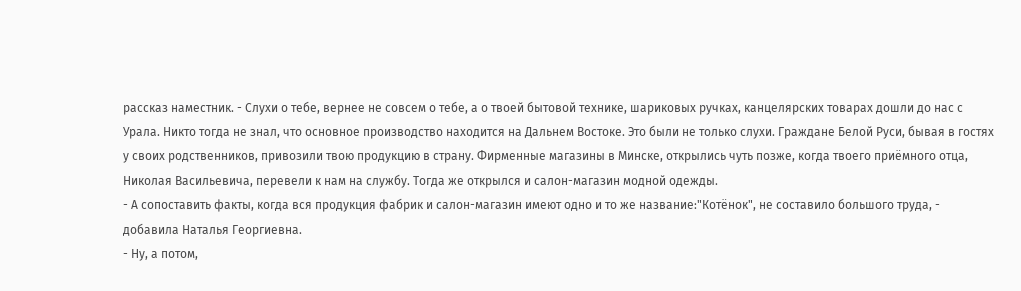рассказ наместник. - Слухи о тебе, вернее не совсем о тебе, а о твоей бытовой технике, шариковых ручках, канцелярских товарах дошли до нас с Урала. Никто тогда не знал, что основное производство находится на Дальнем Востоке. Это были не только слухи. Граждане Белой Руси, бывая в гостях у своих родственников, привозили твою продукцию в страну. Фирменные магазины в Минске, открылись чуть позже, когда твоего приёмного отца, Николая Васильевича, перевели к нам на службу. Тогда же открылся и салон-магазин модной одежды.
- А сопоставить факты, когда вся продукция фабрик и салон-магазин имеют одно и то же название:"Котёнок", не составило большого труда, - добавила Наталья Георгиевна.
- Ну, а потом,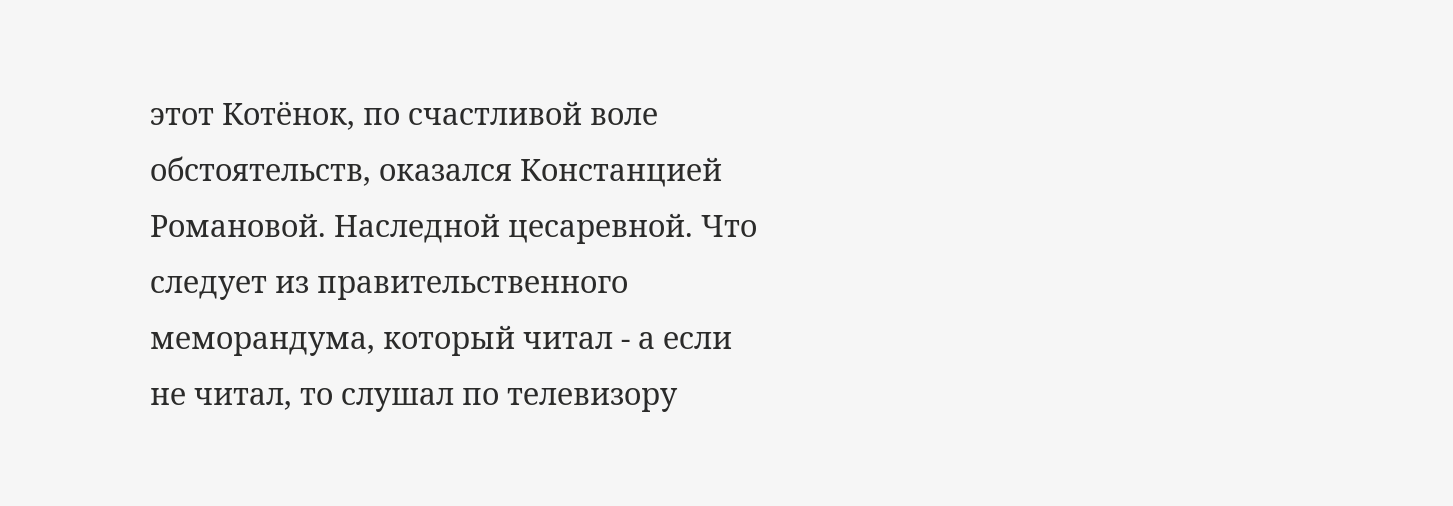этот Котёнок, по счастливой воле обстоятельств, оказался Констанцией Романовой. Наследной цесаревной. Что следует из правительственного меморандума, который читал - а если не читал, то слушал по телевизору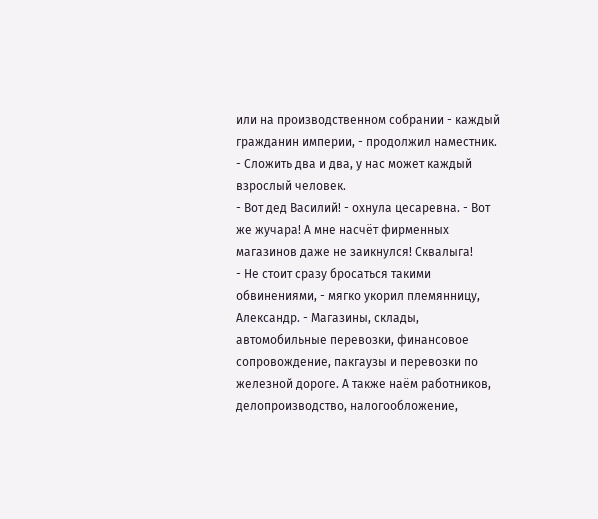или на производственном собрании - каждый гражданин империи, - продолжил наместник. - Сложить два и два, у нас может каждый взрослый человек.
- Вот дед Василий! - охнула цесаревна. - Вот же жучара! А мне насчёт фирменных магазинов даже не заикнулся! Сквалыга!
- Не стоит сразу бросаться такими обвинениями, - мягко укорил племянницу, Александр. - Магазины, склады, автомобильные перевозки, финансовое сопровождение, пакгаузы и перевозки по железной дороге. А также наём работников, делопроизводство, налогообложение,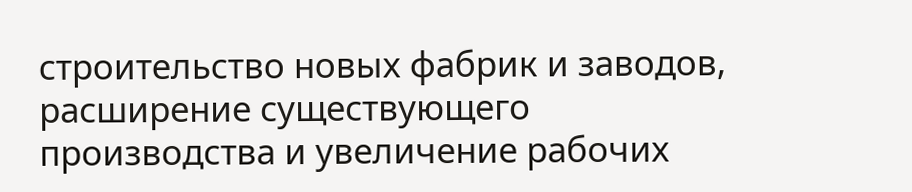строительство новых фабрик и заводов, расширение существующего производства и увеличение рабочих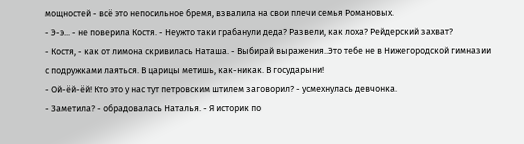мощностей - всё это непосильное бремя, взвалила на свои плечи семья Романовых.
- Э-э... - не поверила Костя. - Неужто таки грабанули деда? Развели, как лоха? Рейдерский захват?
- Костя, - как от лимона скривилась Наташа. - Выбирай выражения..Это тебе не в Нижегородской гимназии с подружками лаяться. В царицы метишь, как-никак. В государыни!
- Ой-ёй-ёй! Кто это у нас тут петровским штилем заговорил? - усмехнулась девчонка.
- Заметила? - обрадовалась Наталья. - Я историк по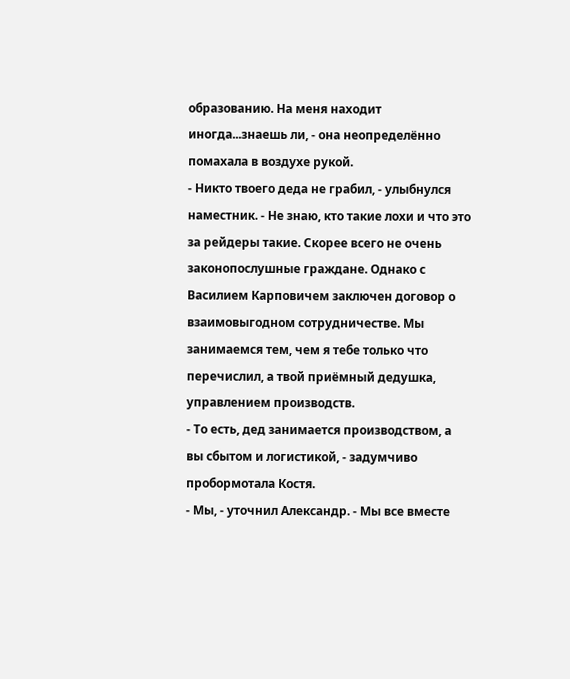образованию. На меня находит иногда...знаешь ли, - она неопределённо помахала в воздухе рукой.
- Никто твоего деда не грабил, - улыбнулся наместник. - Не знаю, кто такие лохи и что это за рейдеры такие. Скорее всего не очень законопослушные граждане. Однако с Василием Карповичем заключен договор о взаимовыгодном сотрудничестве. Мы занимаемся тем, чем я тебе только что перечислил, а твой приёмный дедушка, управлением производств.
- То есть, дед занимается производством, а вы сбытом и логистикой, - задумчиво пробормотала Костя.
- Мы, - уточнил Александр. - Мы все вместе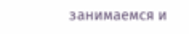занимаемся и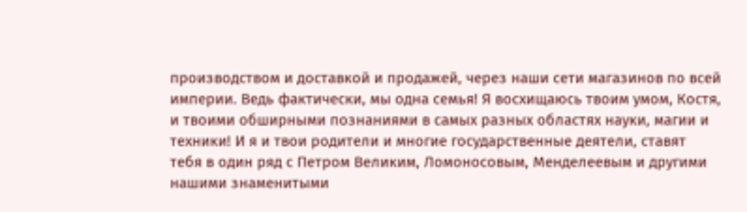производством и доставкой и продажей, через наши сети магазинов по всей империи. Ведь фактически, мы одна семья! Я восхищаюсь твоим умом, Костя, и твоими обширными познаниями в самых разных областях науки, магии и техники! И я и твои родители и многие государственные деятели, ставят тебя в один ряд с Петром Великим, Ломоносовым, Менделеевым и другими нашими знаменитыми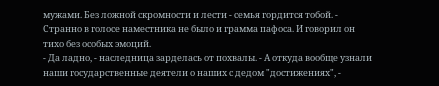мужами. Без ложной скромности и лести - семья гордится тобой. - Странно в голосе наместника не было и грамма пафоса. И говорил он тихо без особых эмоций.
- Да ладно, - наследница зарделась от похвалы. - А откуда вообще узнали наши государственные деятели о наших с дедом "достижениях", -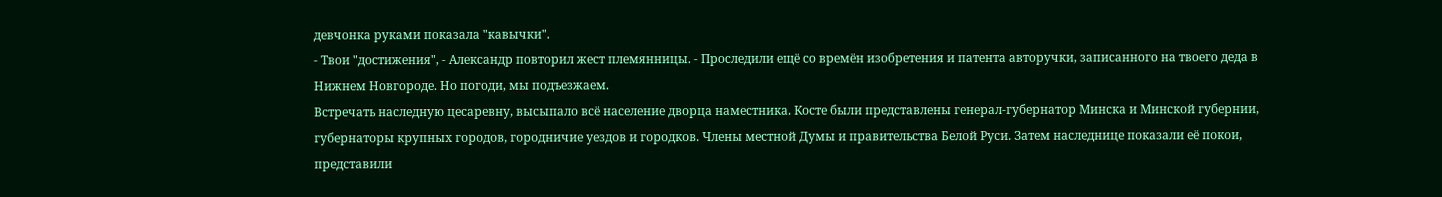девчонка руками показала "кавычки".
- Твои "достижения", - Александр повторил жест племянницы. - Проследили ещё со времён изобретения и патента авторучки, записанного на твоего деда в Нижнем Новгороде. Но погоди, мы подъезжаем.
Встречать наследную цесаревну, высыпало всё население дворца наместника. Косте были представлены генерал-губернатор Минска и Минской губернии, губернаторы крупных городов, городничие уездов и городков. Члены местной Думы и правительства Белой Руси. Затем наследнице показали её покои, представили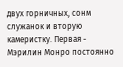двух горничных, сонм служанок и вторую камеристку. Первая - Мэрилин Монро постоянно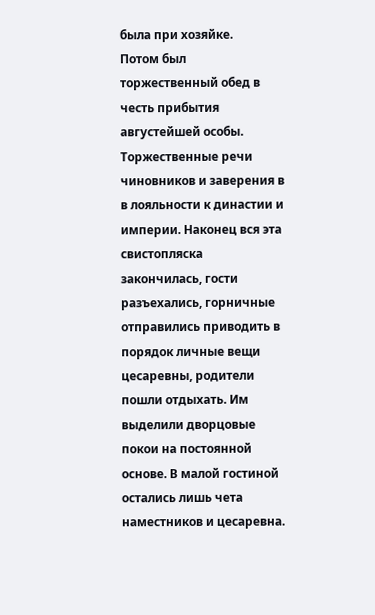была при хозяйке.
Потом был торжественный обед в честь прибытия августейшей особы. Торжественные речи чиновников и заверения в в лояльности к династии и империи. Наконец вся эта свистопляска закончилась, гости разъехались, горничные отправились приводить в порядок личные вещи цесаревны, родители пошли отдыхать. Им выделили дворцовые покои на постоянной основе. В малой гостиной остались лишь чета наместников и цесаревна.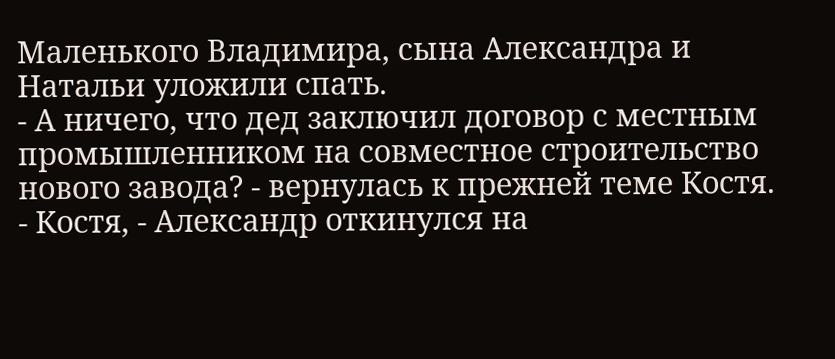Маленького Владимира, сына Александра и Натальи уложили спать.
- А ничего, что дед заключил договор с местным промышленником на совместное строительство нового завода? - вернулась к прежней теме Костя.
- Костя, - Александр откинулся на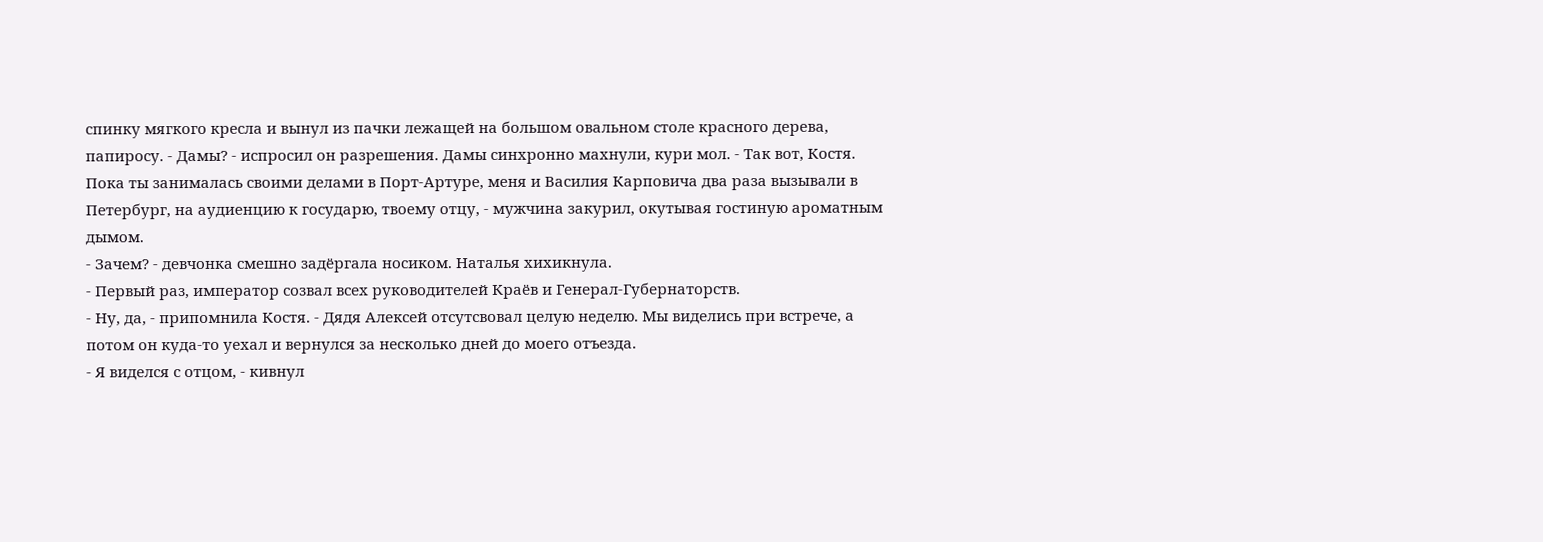спинку мягкого кресла и вынул из пачки лежащей на большом овальном столе красного дерева, папиросу. - Дамы? - испросил он разрешения. Дамы синхронно махнули, кури мол. - Так вот, Костя. Пока ты занималась своими делами в Порт-Артуре, меня и Василия Карповича два раза вызывали в Петербург, на аудиенцию к государю, твоему отцу, - мужчина закурил, окутывая гостиную ароматным дымом.
- Зачем? - девчонка смешно задёргала носиком. Наталья хихикнула.
- Первый раз, император созвал всех руководителей Краёв и Генерал-Губернаторств.
- Ну, да, - припомнила Костя. - Дядя Алексей отсутсвовал целую неделю. Мы виделись при встрече, а потом он куда-то уехал и вернулся за несколько дней до моего отъезда.
- Я виделся с отцом, - кивнул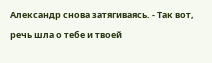Александр снова затягиваясь. - Так вот, речь шла о тебе и твоей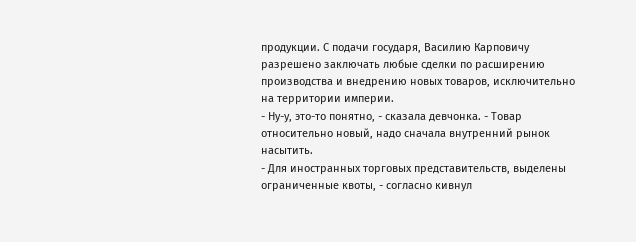продукции. С подачи государя, Василию Карповичу разрешено заключать любые сделки по расширению производства и внедрению новых товаров, исключительно на территории империи.
- Ну-у, это-то понятно, - сказала девчонка. - Товар относительно новый, надо сначала внутренний рынок насытить.
- Для иностранных торговых представительств, выделены ограниченные квоты, - согласно кивнул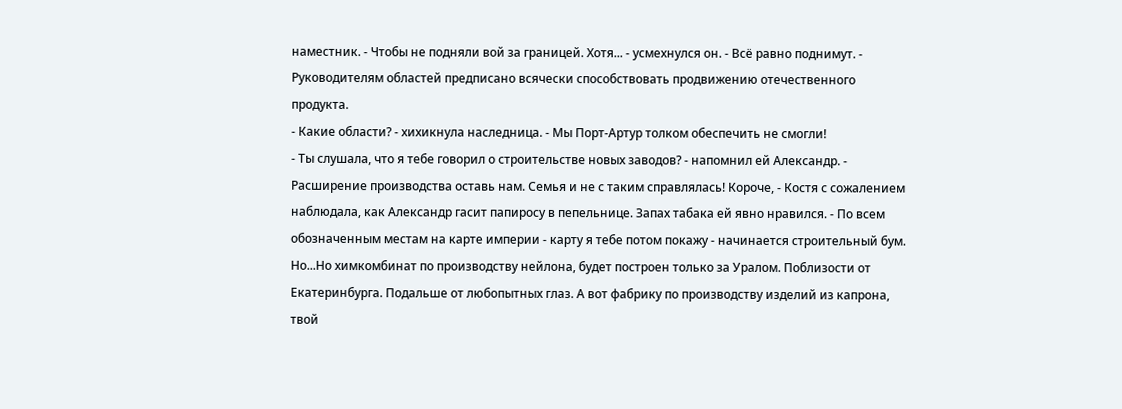наместник. - Чтобы не подняли вой за границей. Хотя... - усмехнулся он. - Всё равно поднимут. - Руководителям областей предписано всячески способствовать продвижению отечественного продукта.
- Какие области? - хихикнула наследница. - Мы Порт-Артур толком обеспечить не смогли!
- Ты слушала, что я тебе говорил о строительстве новых заводов? - напомнил ей Александр. - Расширение производства оставь нам. Семья и не с таким справлялась! Короче, - Костя с сожалением наблюдала, как Александр гасит папиросу в пепельнице. Запах табака ей явно нравился. - По всем обозначенным местам на карте империи - карту я тебе потом покажу - начинается строительный бум. Но...Но химкомбинат по производству нейлона, будет построен только за Уралом. Поблизости от Екатеринбурга. Подальше от любопытных глаз. А вот фабрику по производству изделий из капрона, твой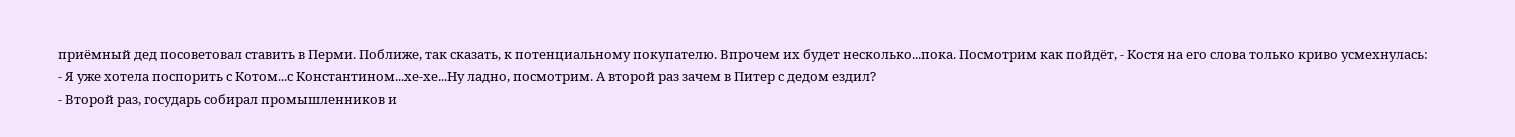приёмный дед посоветовал ставить в Перми. Поближе, так сказать, к потенциальному покупателю. Впрочем их будет несколько...пока. Посмотрим как пойдёт, - Костя на его слова только криво усмехнулась:
- Я уже хотела поспорить с Котом...с Константином...хе-хе...Ну ладно, посмотрим. А второй раз зачем в Питер с дедом ездил?
- Второй раз, государь собирал промышленников и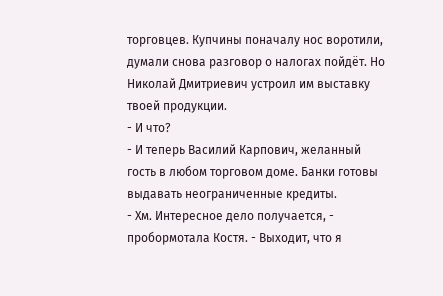торговцев. Купчины поначалу нос воротили, думали снова разговор о налогах пойдёт. Но Николай Дмитриевич устроил им выставку твоей продукции.
- И что?
- И теперь Василий Карпович, желанный гость в любом торговом доме. Банки готовы выдавать неограниченные кредиты.
- Хм. Интересное дело получается, - пробормотала Костя. - Выходит, что я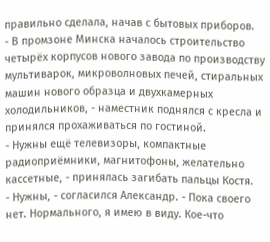правильно сделала, начав с бытовых приборов.
- В промзоне Минска началось строительство четырёх корпусов нового завода по производству мультиварок, микроволновых печей, стиральных машин нового образца и двухкамерных холодильников, - наместник поднялся с кресла и принялся прохаживаться по гостиной.
- Нужны ещё телевизоры, компактные радиоприёмники, магнитофоны, желательно кассетные, - принялась загибать пальцы Костя.
- Нужны, - согласился Александр. - Пока своего нет. Нормального, я имею в виду. Кое-что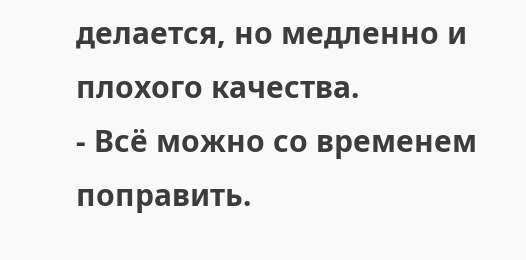делается, но медленно и плохого качества.
- Всё можно со временем поправить.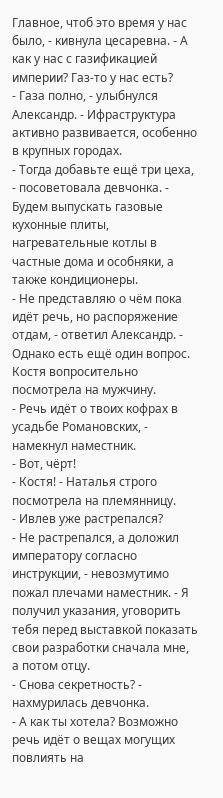Главное, чтоб это время у нас было, - кивнула цесаревна. - А как у нас с газификацией империи? Газ-то у нас есть?
- Газа полно, - улыбнулся Александр. - Ифраструктура активно развивается, особенно в крупных городах.
- Тогда добавьте ещё три цеха, - посоветовала девчонка. - Будем выпускать газовые кухонные плиты, нагревательные котлы в частные дома и особняки, а также кондиционеры.
- Не представляю о чём пока идёт речь, но распоряжение отдам, - ответил Александр. - Однако есть ещё один вопрос.
Костя вопросительно посмотрела на мужчину.
- Речь идёт о твоих кофрах в усадьбе Романовских, - намекнул наместник.
- Вот, чёрт!
- Костя! - Наталья строго посмотрела на племянницу.
- Ивлев уже растрепался?
- Не растрепался, а доложил императору согласно инструкции, - невозмутимо пожал плечами наместник. - Я получил указания, уговорить тебя перед выставкой показать свои разработки сначала мне, а потом отцу.
- Снова секретность? - нахмурилась девчонка.
- А как ты хотела? Возможно речь идёт о вещах могущих повлиять на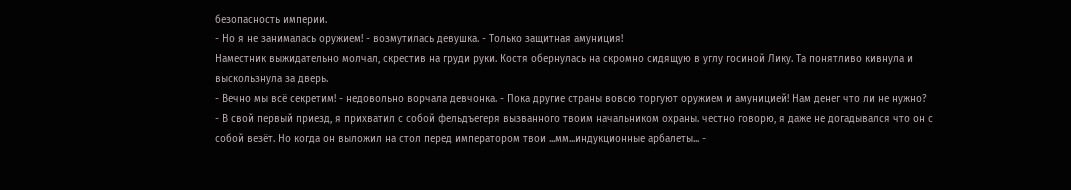безопасность империи.
- Но я не занималась оружием! - возмутилась девушка. - Только защитная амуниция!
Наместник выжидательно молчал, скрестив на груди руки. Костя обернулась на скромно сидящую в углу госиной Лику. Та понятливо кивнула и выскользнула за дверь.
- Вечно мы всё секретим! - недовольно ворчала девчонка. - Пока другие страны вовсю торгуют оружием и амуницией! Нам денег что ли не нужно?
- В свой первый приезд, я прихватил с собой фельдъегеря вызванного твоим начальником охраны. честно говорю, я даже не догадывался что он с собой везёт. Но когда он выложил на стол перед императором твои ...мм...индукционные арбалеты... -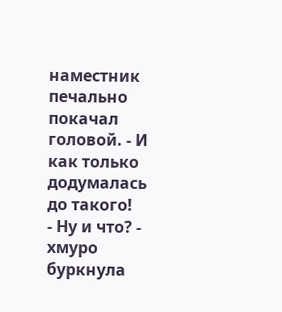наместник печально покачал головой. - И как только додумалась до такого!
- Ну и что? - хмуро буркнула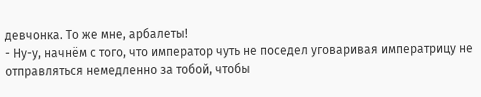девчонка. То же мне, арбалеты!
- Ну-у, начнём с того, что император чуть не поседел уговаривая императрицу не отправляться немедленно за тобой, чтобы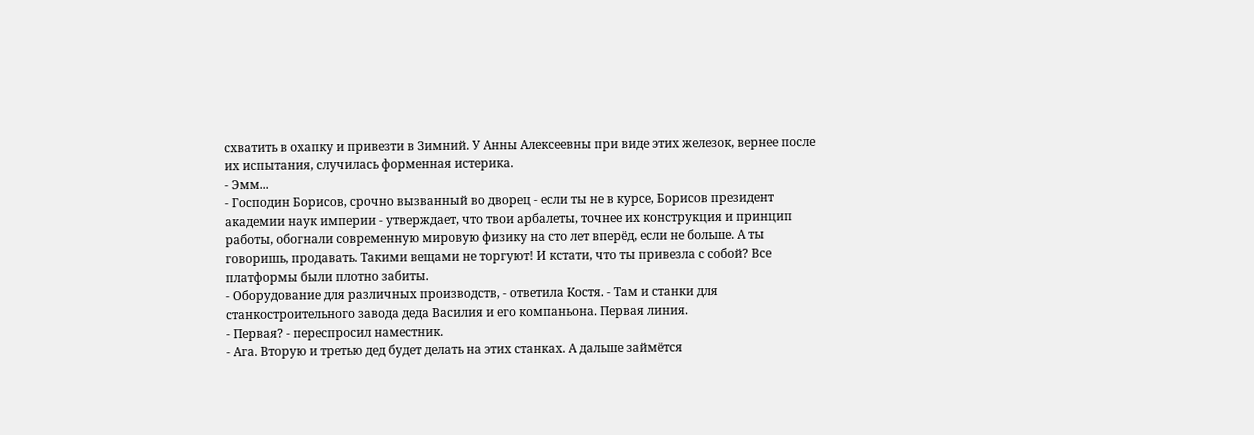схватить в охапку и привезти в Зимний. У Анны Алексеевны при виде этих железок, вернее после их испытания, случилась форменная истерика.
- Эмм...
- Господин Борисов, срочно вызванный во дворец - если ты не в курсе, Борисов президент академии наук империи - утверждает, что твои арбалеты, точнее их конструкция и принцип работы, обогнали современную мировую физику на сто лет вперёд, если не больше. А ты говоришь, продавать. Такими вещами не торгуют! И кстати, что ты привезла с собой? Все платформы были плотно забиты.
- Оборудование для различных производств, - ответила Костя. - Там и станки для станкостроительного завода деда Василия и его компаньона. Первая линия.
- Первая? - переспросил наместник.
- Ага. Вторую и третью дед будет делать на этих станках. А дальше займётся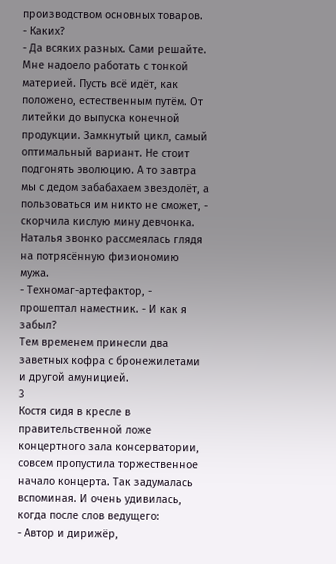производством основных товаров.
- Каких?
- Да всяких разных. Сами решайте. Мне надоело работать с тонкой материей. Пусть всё идёт, как положено, естественным путём. От литейки до выпуска конечной продукции. Замкнутый цикл, самый оптимальный вариант. Не стоит подгонять эволюцию. А то завтра мы с дедом забабахаем звездолёт, а пользоваться им никто не сможет, - скорчила кислую мину девчонка. Наталья звонко рассмеялась глядя на потрясённую физиономию мужа.
- Техномаг-артефактор, - прошептал наместник. - И как я забыл?
Тем временем принесли два заветных кофра с бронежилетами и другой амуницией.
3
Костя сидя в кресле в правительственной ложе концертного зала консерватории, совсем пропустила торжественное начало концерта. Так задумалась вспоминая. И очень удивилась, когда после слов ведущего:
- Автор и дирижёр,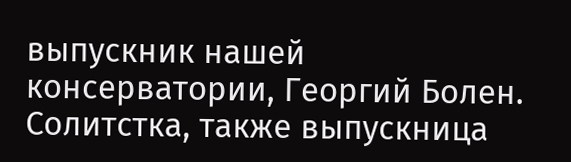выпускник нашей консерватории, Георгий Болен. Солитстка, также выпускница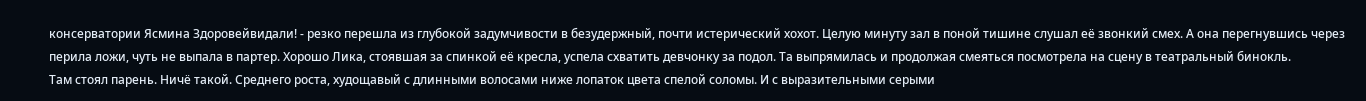консерватории Ясмина Здоровейвидали! - резко перешла из глубокой задумчивости в безудержный, почти истерический хохот. Целую минуту зал в поной тишине слушал её звонкий смех. А она перегнувшись через перила ложи, чуть не выпала в партер. Хорошо Лика, стоявшая за спинкой её кресла, успела схватить девчонку за подол. Та выпрямилась и продолжая смеяться посмотрела на сцену в театральный бинокль.
Там стоял парень. Ничё такой. Среднего роста, худощавый с длинными волосами ниже лопаток цвета спелой соломы. И с выразительными серыми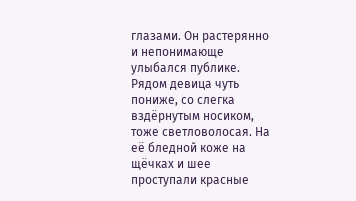глазами. Он растерянно и непонимающе улыбался публике. Рядом девица чуть пониже, со слегка вздёрнутым носиком, тоже светловолосая. На её бледной коже на щёчках и шее проступали красные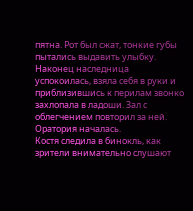пятна. Рот был сжат, тонкие губы пытались выдавить улыбку.
Наконец наследница успокоилась, взяла себя в руки и приблизившись к перилам звонко захлопала в ладоши. Зал с облегчением повторил за ней. Оратория началась.
Костя следила в бинокль, как зрители внимательно слушают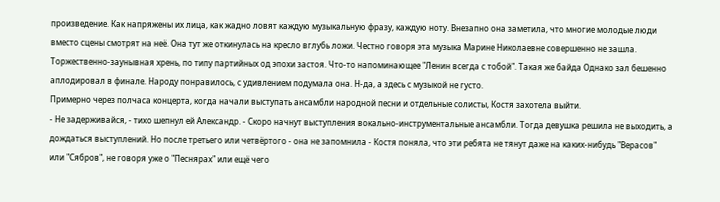произведение. Как напряжены их лица, как жадно ловят каждую музыкальную фразу, каждую ноту. Внезапно она заметила, что многие молодые люди вместо сцены смотрят на неё. Она тут же откинулась на кресло вглубь ложи. Честно говоря эта музыка Марине Николаевне совершенно не зашла. Торжественно-заунывная хрень, по типу партийных од эпохи застоя. Что-то напоминающее "Ленин всегда с тобой". Такая же байда Однако зал бешенно аплодировал в финале. Народу понравилось, с удивлением подумала она. Н-да, а здесь с музыкой не густо.
Примерно через полчаса концерта, когда начали выступать ансамбли народной песни и отдельные солисты, Костя захотела выйти.
- Не задерживайся, - тихо шепнул ей Александр. - Скоро начнут выступления вокально-инструментальные ансамбли. Тогда девушка решила не выходить, а дождаться выступлений. Но после третьего или четвёртого - она не запомнила - Костя поняла, что эти ребята не тянут даже на каких-нибудь "Верасов" или "Сябров", не говоря уже о "Песнярах" или ещё чего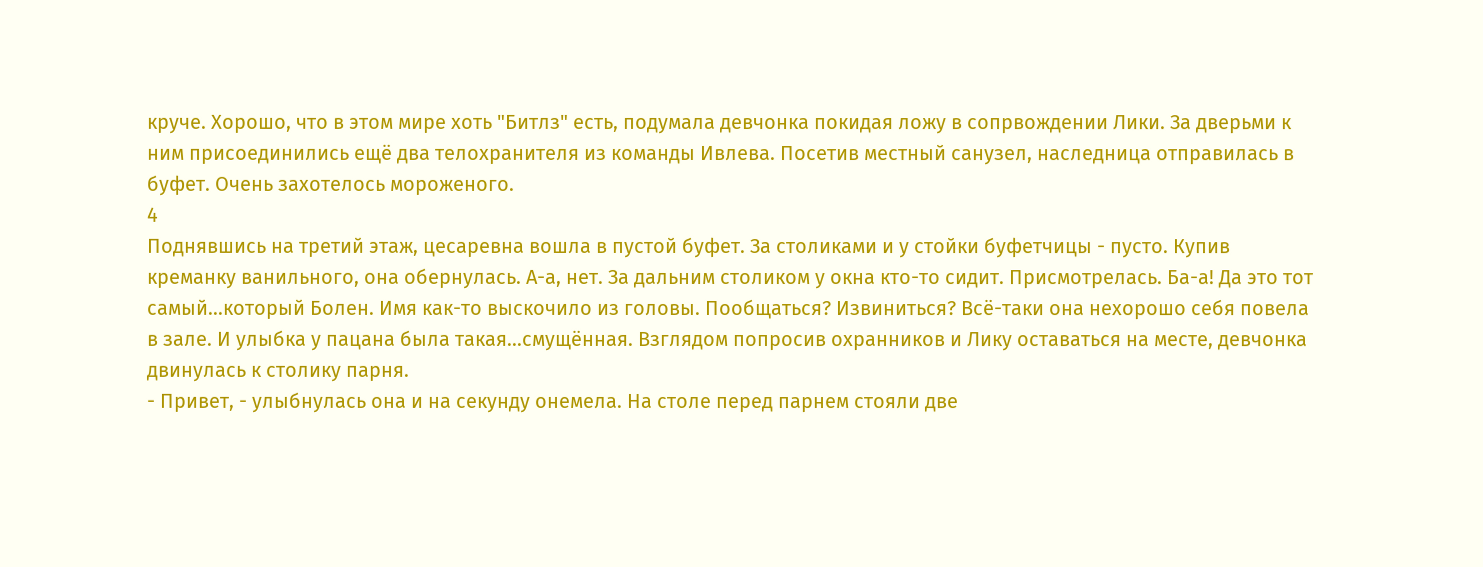круче. Хорошо, что в этом мире хоть "Битлз" есть, подумала девчонка покидая ложу в сопрвождении Лики. За дверьми к ним присоединились ещё два телохранителя из команды Ивлева. Посетив местный санузел, наследница отправилась в буфет. Очень захотелось мороженого.
4
Поднявшись на третий этаж, цесаревна вошла в пустой буфет. За столиками и у стойки буфетчицы - пусто. Купив креманку ванильного, она обернулась. А-а, нет. За дальним столиком у окна кто-то сидит. Присмотрелась. Ба-а! Да это тот самый...который Болен. Имя как-то выскочило из головы. Пообщаться? Извиниться? Всё-таки она нехорошо себя повела в зале. И улыбка у пацана была такая...смущённая. Взглядом попросив охранников и Лику оставаться на месте, девчонка двинулась к столику парня.
- Привет, - улыбнулась она и на секунду онемела. На столе перед парнем стояли две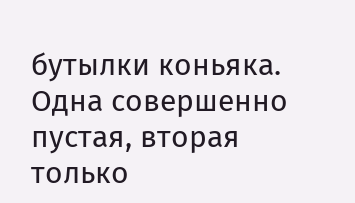бутылки коньяка. Одна совершенно пустая, вторая только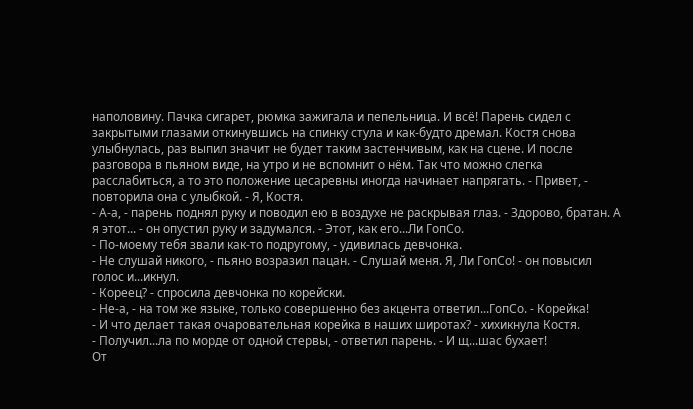наполовину. Пачка сигарет, рюмка зажигала и пепельница. И всё! Парень сидел с закрытыми глазами откинувшись на спинку стула и как-будто дремал. Костя снова улыбнулась, раз выпил значит не будет таким застенчивым, как на сцене. И после разговора в пьяном виде, на утро и не вспомнит о нём. Так что можно слегка расслабиться, а то это положение цесаревны иногда начинает напрягать. - Привет, - повторила она с улыбкой. - Я, Костя.
- А-а, - парень поднял руку и поводил ею в воздухе не раскрывая глаз. - Здорово, братан. А я этот... - он опустил руку и задумался. - Этот, как его...Ли ГопСо.
- По-моему тебя звали как-то подругому, - удивилась девчонка.
- Не слушай никого, - пьяно возразил пацан. - Слушай меня. Я, Ли ГопСо! - он повысил голос и...икнул.
- Кореец? - спросила девчонка по корейски.
- Не-а, - на том же языке, только совершенно без акцента ответил...ГопСо. - Корейка!
- И что делает такая очаровательная корейка в наших широтах? - хихикнула Костя.
- Получил...ла по морде от одной стервы, - ответил парень. - И щ...шас бухает!
От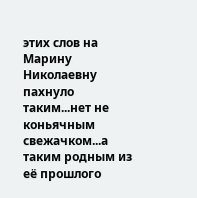этих слов на Марину Николаевну пахнуло таким...нет не коньячным свежачком...а таким родным из её прошлого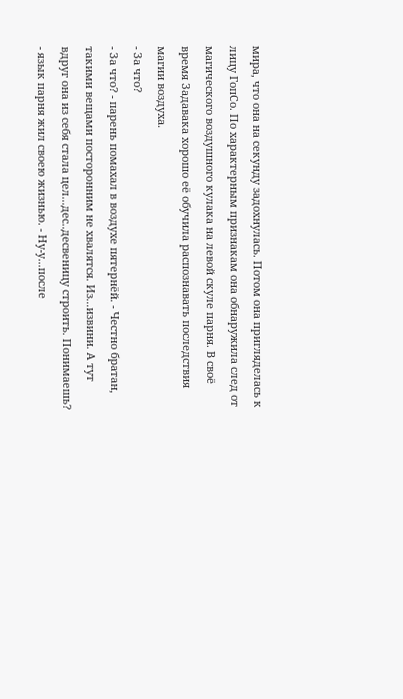мира, что она на секунду задохнулась. Потом она пригляделась к лицу ГопСо. По характерным признакам она обнаружила след от магического воздушного кулака на левой скуле парня. В своё время Задавака хорошо её обучила распознавать последствия магии воздуха.
- За что?
- За что? - парень помахал в воздухе пятернёй. - Честно братан, такими вещами посторонним не хвалятся. Из...извини. А тут вдруг она из себя стала цел...дес..десвеницу строить. Понимаешь? - язык парня жил своею жизнью. - Ну-у...после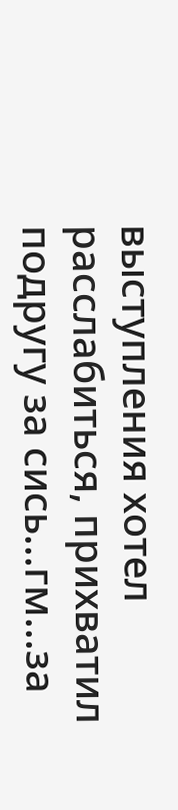выступления хотел расслабиться, прихватил подругу за сись...гм...за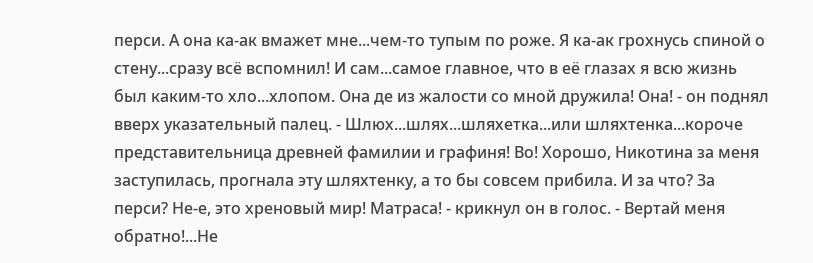перси. А она ка-ак вмажет мне...чем-то тупым по роже. Я ка-ак грохнусь спиной о стену...сразу всё вспомнил! И сам...самое главное, что в её глазах я всю жизнь был каким-то хло...хлопом. Она де из жалости со мной дружила! Она! - он поднял вверх указательный палец. - Шлюх...шлях...шляхетка...или шляхтенка...короче представительница древней фамилии и графиня! Во! Хорошо, Никотина за меня заступилась, прогнала эту шляхтенку, а то бы совсем прибила. И за что? За перси? Не-е, это хреновый мир! Матраса! - крикнул он в голос. - Вертай меня обратно!...Не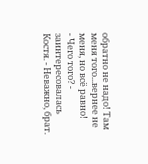обратно не надо! Там меня того...вернее не меня, но всё равно!
- Чего того? - заинтересовалась Костя. - Неважно, брат.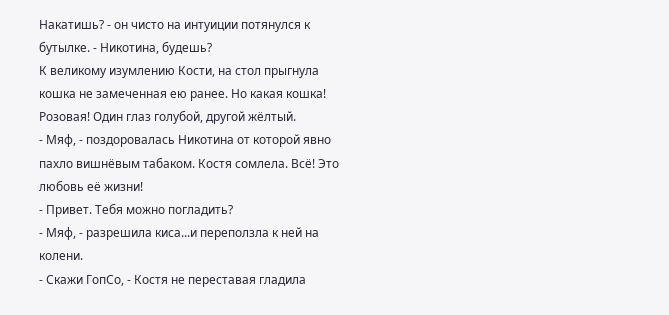Накатишь? - он чисто на интуиции потянулся к бутылке. - Никотина, будешь?
К великому изумлению Кости, на стол прыгнула кошка не замеченная ею ранее. Но какая кошка! Розовая! Один глаз голубой, другой жёлтый.
- Мяф, - поздоровалась Никотина от которой явно пахло вишнёвым табаком. Костя сомлела. Всё! Это любовь её жизни!
- Привет. Тебя можно погладить?
- Мяф, - разрешила киса...и переползла к ней на колени.
- Скажи ГопСо, - Костя не переставая гладила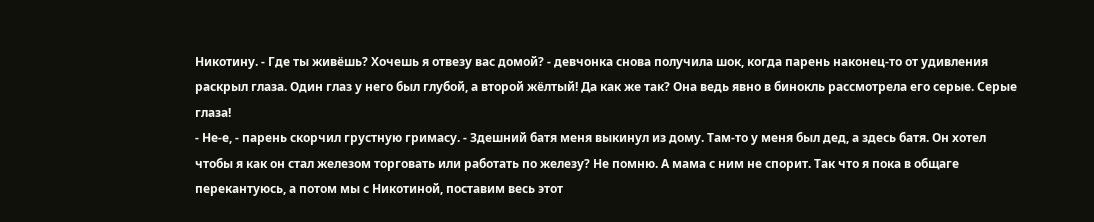Никотину. - Где ты живёшь? Хочешь я отвезу вас домой? - девчонка снова получила шок, когда парень наконец-то от удивления раскрыл глаза. Один глаз у него был глубой, а второй жёлтый! Да как же так? Она ведь явно в бинокль рассмотрела его серые. Серые глаза!
- Не-е, - парень скорчил грустную гримасу. - Здешний батя меня выкинул из дому. Там-то у меня был дед, а здесь батя. Он хотел чтобы я как он стал железом торговать или работать по железу? Не помню. А мама с ним не спорит. Так что я пока в общаге перекантуюсь, а потом мы с Никотиной, поставим весь этот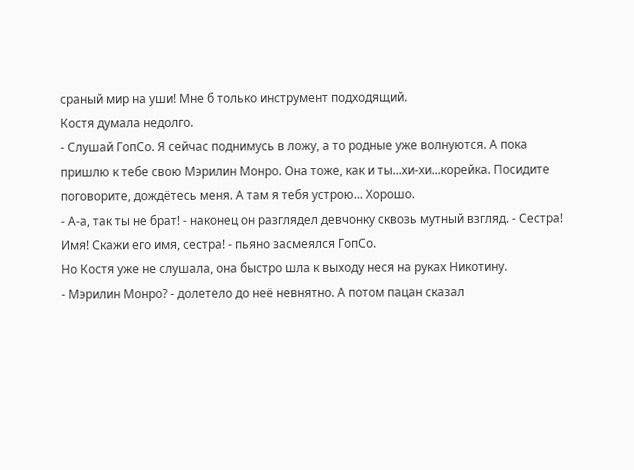сраный мир на уши! Мне б только инструмент подходящий.
Костя думала недолго.
- Слушай ГопСо. Я сейчас поднимусь в ложу, а то родные уже волнуются. А пока пришлю к тебе свою Мэрилин Монро. Она тоже, как и ты...хи-хи...корейка. Посидите поговорите, дождётесь меня. А там я тебя устрою... Хорошо.
- А-а, так ты не брат! - наконец он разглядел девчонку сквозь мутный взгляд. - Сестра! Имя! Скажи его имя, сестра! - пьяно засмеялся ГопСо.
Но Костя уже не слушала, она быстро шла к выходу неся на руках Никотину.
- Мэрилин Монро? - долетело до неё невнятно. А потом пацан сказал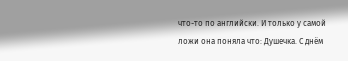что-то по английски. И только у самой ложи она поняла что: Душечка. С днём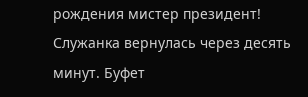рождения мистер президент!
Служанка вернулась через десять минут. Буфет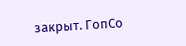закрыт. ГопСо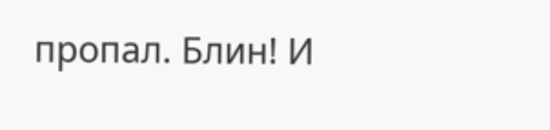пропал. Блин! И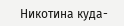Никотина куда-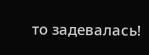то задевалась!